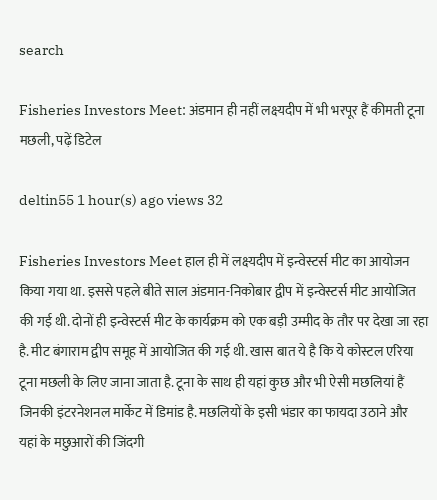search

Fisheries Investors Meet: अंडमान ही नहीं लक्ष्यदीप में भी भरपूर हैं कीमती टूना मछली, पढ़ें डिटेल

deltin55 1 hour(s) ago views 32

Fisheries Investors Meet हाल ही में लक्ष्यदीप में इन्वेस्टर्स मीट का आयोजन किया गया था. इससे पहले बीते साल अंडमान-निकोबार द्वीप में इन्वेस्टर्स मीट आयोजित की गई थी. दोनों ही इन्वेस्टर्स मीट के कार्यक्रम को एक बड़ी उम्मीद के तौर पर देखा जा रहा है. मीट बंगाराम द्वीप समूह में आयोजित की गई थी. खास बात ये है कि ये कोस्टल एरिया टूना मछली के लिए जाना जाता है. टूना के साथ ही यहां कुछ और भी ऐसी मछलियां हैं जिनकी इंटरनेशनल मार्केट में डिमांड है. मछलियों के इसी भंडार का फायदा उठाने और यहां के मछुआरों की जिंदगी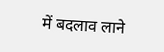में बदलाव लाने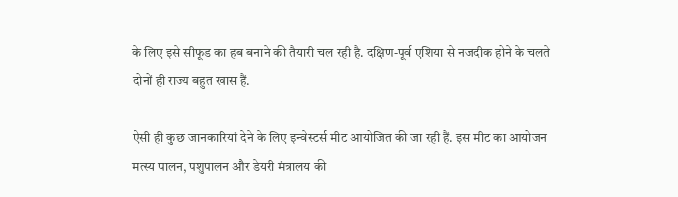के लिए इसे सीफूड का हब बनाने की तैयारी चल रही है. दक्षिण-पूर्व एशिया से नजदीक होने के चलते दोनों ही राज्य बहुत खास हैं.

ऐसी ही कुछ जानकारियां देने के लिए इन्वेस्टर्स मीट आयोजित की जा रही हैं. इस मीट का आयोजन मत्स्य पालन, पशुपालन और डेयरी मंत्रालय की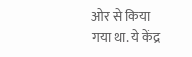ओर से किया गया था. ये केंद्र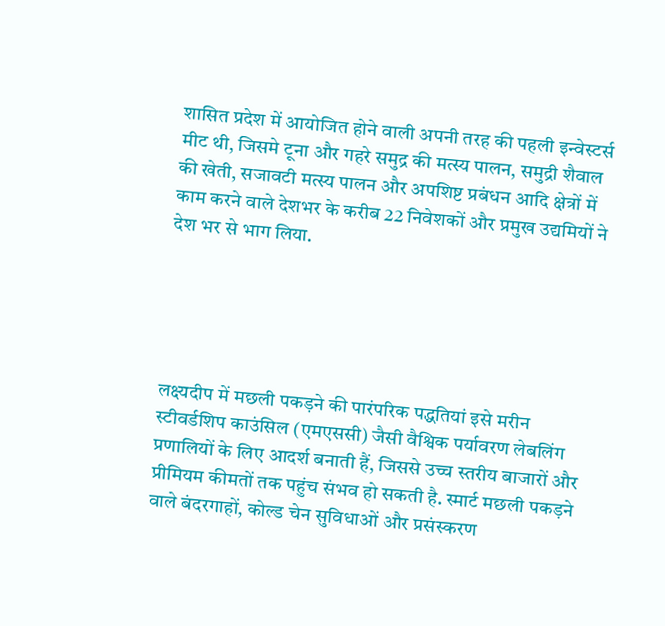शासित प्रदेश में आयोजित होने वाली अपनी तरह की पहली इन्वेस्टर्स मीट थी, जिसमे टूना और गहरे समुद्र की मत्स्य पालन, समुद्री शैवाल की खेती, सजावटी मत्स्य पालन और अपशिष्ट प्रबंधन आदि क्षेत्रों में काम करने वाले देशभर के करीब 22 निवेशकों और प्रमुख उद्यमियों ने देश भर से भाग लिया.





लक्ष्यदीप में मछली पकड़ने की पारंपरिक पद्धतियां इसे मरीन स्टीवर्डशिप काउंसिल (एमएससी) जैसी वैश्विक पर्यावरण लेबलिंग प्रणालियों के लिए आदर्श बनाती हैं, जिससे उच्च स्तरीय बाजारों और प्रीमियम कीमतों तक पहुंच संभव हो सकती है. स्मार्ट मछली पकड़ने वाले बंदरगाहों, कोल्ड चेन सुविधाओं और प्रसंस्करण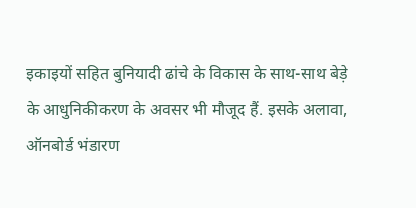इकाइयों सहित बुनियादी ढांचे के विकास के साथ-साथ बेड़े के आधुनिकीकरण के अवसर भी मौजूद हैं. इसके अलावा, ऑनबोर्ड भंडारण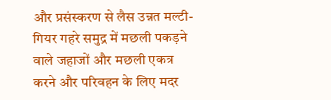और प्रसंस्करण से लैस उन्नत मल्टी-गियर गहरे समुद्र में मछली पकड़ने वाले जहाजों और मछली एकत्र करने और परिवहन के लिए मदर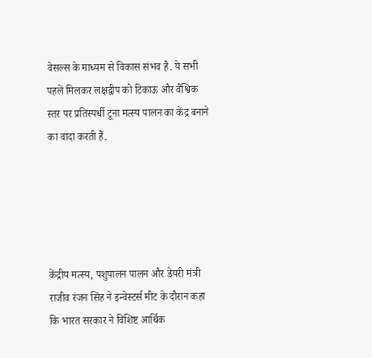वेसल्स के माध्यम से विकास संभव है. ये सभी पहलें मिलकर लक्षद्वीप को टिकाऊ और वैश्विक स्तर पर प्रतिस्पर्धी टूना मत्स्य पालन का केंद्र बनाने का वादा करती हैं.





केंद्रीय मत्स्य, पशुपालन पालन और डेयरी मंत्री राजीव रंजन सिंह ने इन्वेस्टर्स मीट के दौरान कहा कि भारत सरकार ने विशिष्ट आर्थिक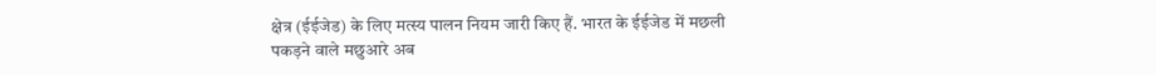क्षेत्र (ईईजेड) के लिए मत्स्य पालन नियम जारी किए हैं. भारत के ईईजेड में मछली पकड़ने वाले मछुआरे अब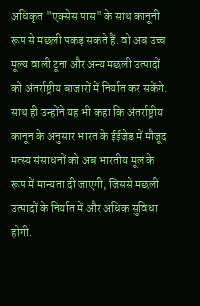अधिकृत "एक्सेस पास" के साथ कानूनी रूप से मछली पकड़ सकते हैं. वो अब उच्च मूल्य वाली टूना और अन्य मछली उत्पादों को अंतर्राष्ट्रीय बाजारों में निर्यात कर सकेंगे. साथ ही उन्होंने यह भी कहा कि अंतर्राष्ट्रीय कानून के अनुसार भारत के ईईजेड में मौजूद मत्स्य संसाधनों को अब भारतीय मूल के रूप में मान्यता दी जाएगी, जिससे मछली उत्पादों के निर्यात में और अधिक सुविधा होगी.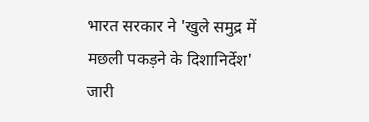भारत सरकार ने 'खुले समुद्र में मछली पकड़ने के दिशानिर्देश' जारी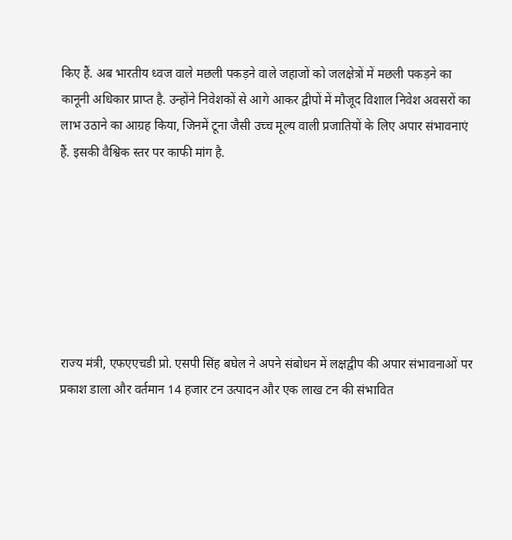किए हैं. अब भारतीय ध्वज वाले मछली पकड़ने वाले जहाजों को जलक्षेत्रों में मछली पकड़ने का कानूनी अधिकार प्राप्त है. उन्होंने निवेशकों से आगे आकर द्वीपों में मौजूद विशाल निवेश अवसरों का लाभ उठाने का आग्रह किया, जिनमें टूना जैसी उच्च मूल्य वाली प्रजातियों के लिए अपार संभावनाएं हैं. इसकी वैश्विक स्तर पर काफी मांग है.







राज्य मंत्री, एफएएचडी प्रो. एसपी सिंह बघेल ने अपने संबोधन में लक्षद्वीप की अपार संभावनाओं पर प्रकाश डाला और वर्तमान 14 हजार टन उत्पादन और एक लाख टन की संभावित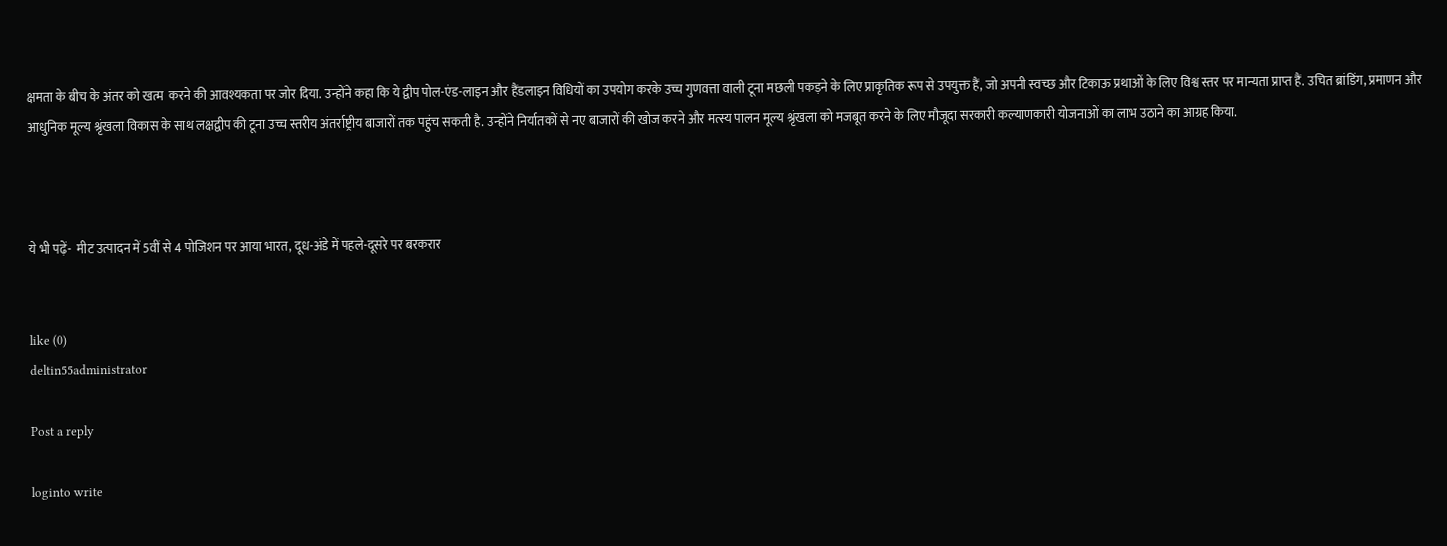क्षमता के बीच के अंतर को खत्म  करने की आवश्यकता पर जोर दिया. उन्होंने कहा कि ये द्वीप पोल-एंड-लाइन और हैंडलाइन विधियों का उपयोग करके उच्च गुणवत्ता वाली टूना मछली पकड़ने के लिए प्राकृतिक रूप से उपयुक्त हैं, जो अपनी स्वच्छ और टिकाऊ प्रथाओं के लिए विश्व स्तर पर मान्यता प्राप्त हैं. उचित ब्रांडिंग, प्रमाणन और आधुनिक मूल्य श्रृंखला विकास के साथ लक्षद्वीप की टूना उच्च स्तरीय अंतर्राष्ट्रीय बाजारों तक पहुंच सकती है. उन्होंने निर्यातकों से नए बाजारों की खोज करने और मत्स्य पालन मूल्य श्रृंखला को मजबूत करने के लिए मौजूदा सरकारी कल्याणकारी योजनाओं का लाभ उठाने का आग्रह किया.



ये भी पढ़ें-  मीट उत्पादन में 5वीं से 4 पोजिशन पर आया भारत, दूध-अंडे में पहले-दूसरे पर बरकरार


like (0)
deltin55administrator

Post a reply

loginto write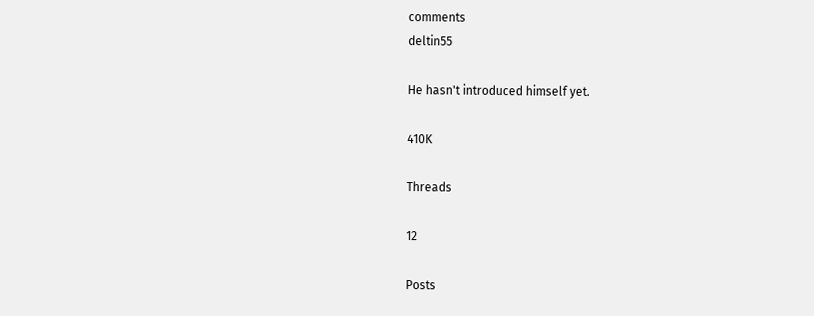comments
deltin55

He hasn't introduced himself yet.

410K

Threads

12

Posts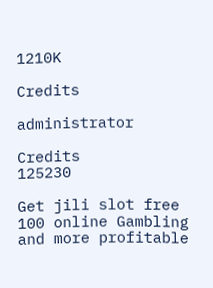1210K

Credits

administrator

Credits
125230

Get jili slot free 100 online Gambling and more profitable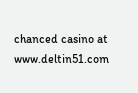chanced casino at www.deltin51.com